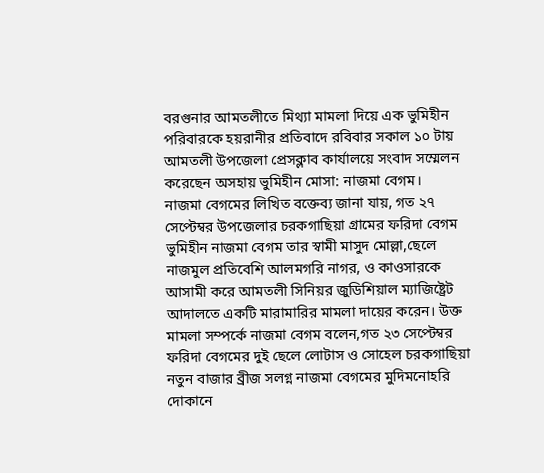বরগুনার আমতলীতে মিথ্যা মামলা দিয়ে এক ভুমিহীন পরিবারকে হয়রানীর প্রতিবাদে রবিবার সকাল ১০ টায় আমতলী উপজেলা প্রেসক্লাব কার্যালয়ে সংবাদ সম্মেলন করেছেন অসহায় ভুমিহীন মোসা: নাজমা বেগম।
নাজমা বেগমের লিখিত বক্তেব্য জানা যায়, গত ২৭ সেপ্টেম্বর উপজেলার চরকগাছিয়া গ্রামের ফরিদা বেগম ভুমিহীন নাজমা বেগম তার স্বামী মাসুদ মোল্লা,ছেলে নাজমুল প্রতিবেশি আলমগরি নাগর, ও কাওসারকে আসামী করে আমতলী সিনিয়র জুডিশিয়াল ম্যাজিষ্ট্রেট আদালতে একটি মারামারির মামলা দায়ের করেন। উক্ত মামলা সম্পর্কে নাজমা বেগম বলেন,গত ২৩ সেপ্টেম্বর ফরিদা বেগমের দুই ছেলে লোটাস ও সোহেল চরকগাছিয়া নতুন বাজার ব্রীজ সলগ্ন নাজমা বেগমের মুদিমনোহরি দোকানে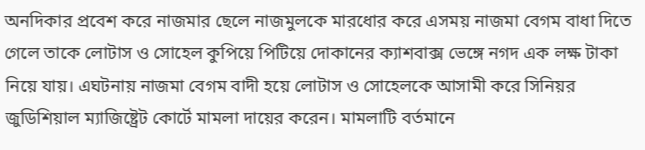অনদিকার প্রবেশ করে নাজমার ছেলে নাজমুলকে মারধোর করে এসময় নাজমা বেগম বাধা দিতে গেলে তাকে লোটাস ও সোহেল কুপিয়ে পিটিয়ে দোকানের ক্যাশবাক্স ভেঙ্গে নগদ এক লক্ষ টাকা নিয়ে যায়। এঘটনায় নাজমা বেগম বাদী হয়ে লোটাস ও সোহেলকে আসামী করে সিনিয়র জুডিশিয়াল ম্যাজিষ্ট্রেট কোর্টে মামলা দায়ের করেন। মামলাটি বর্তমানে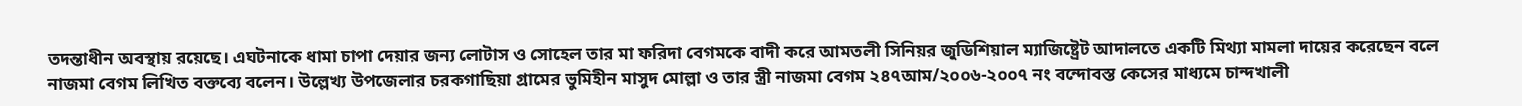তদন্তাধীন অবস্থায় রয়েছে। এঘটনাকে ধামা চাপা দেয়ার জন্য লোটাস ও সোহেল তার মা ফরিদা বেগমকে বাদী করে আমতলী সিনিয়র জুডিশিয়াল ম্যাজিষ্ট্রেট আদালতে একটি মিথ্যা মামলা দায়ের করেছেন বলে নাজমা বেগম লিখিত বক্তব্যে বলেন। উল্লেখ্য উপজেলার চরকগাছিয়া গ্রামের ভুমিহীন মাসুদ মোল্লা ও তার স্ত্রী নাজমা বেগম ২৪৭আম/২০০৬-২০০৭ নং বন্দোবস্ত কেসের মাধ্যমে চান্দখালী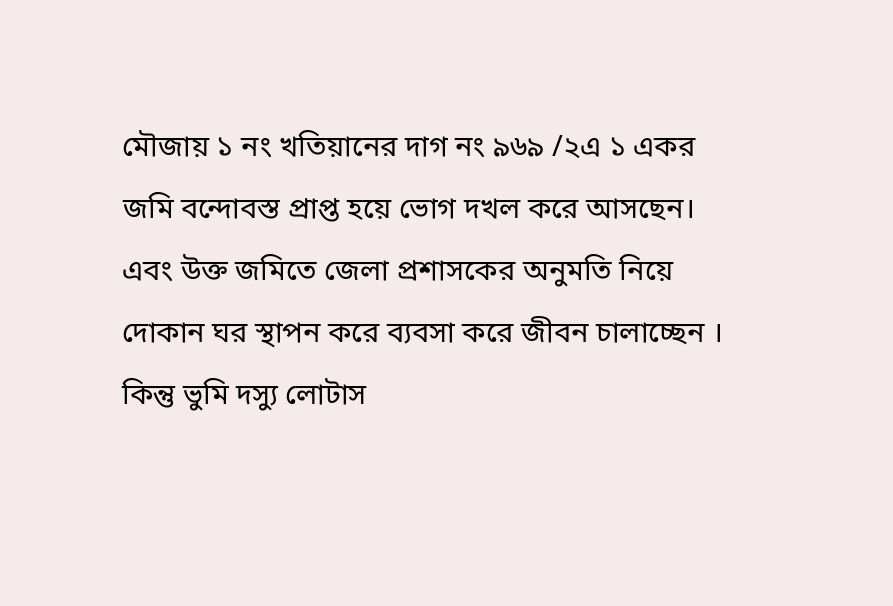মৌজায় ১ নং খতিয়ানের দাগ নং ৯৬৯ /২এ ১ একর জমি বন্দোবস্ত প্রাপ্ত হয়ে ভোগ দখল করে আসছেন। এবং উক্ত জমিতে জেলা প্রশাসকের অনুমতি নিয়ে দোকান ঘর স্থাপন করে ব্যবসা করে জীবন চালাচ্ছেন ।
কিন্তু ভুমি দস্যু লোটাস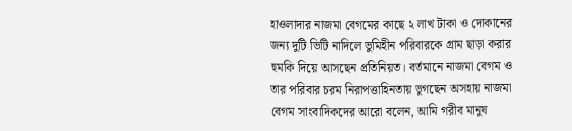হাওলাদার নাজমা বেগমের কাছে ২ লাখ টাকা ও দোকানের জন্য দুটি ভিটি নাদিলে ভুমিহীন পরিবারকে গ্রাম ছাড়া করার হুমকি দিয়ে আসছেন প্রতিনিয়ত। বর্তমানে নাজমা বেগম ও তার পরিবার চরম নিরাপত্তাহিনতায় ভুগছেন অসহায় নাজমা বেগম সাংবাদিকদের আরো বলেন, আমি গরীব মানুষ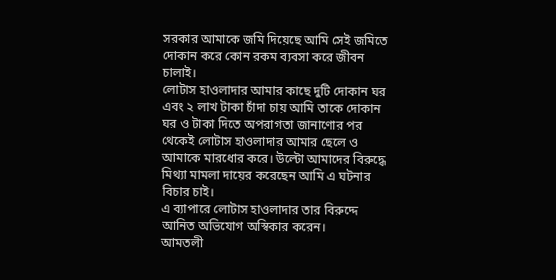সরকার আমাকে জমি দিয়েছে আমি সেই জমিতে দোকান করে কোন রকম ব্যবসা করে জীবন চালাই।
লোটাস হাওলাদার আমার কাছে দুটি দোকান ঘর এবং ২ লাখ টাকা চাঁদা চায় আমি তাকে দোকান ঘর ও টাকা দিতে অপরাগতা জানাণোর পর থেকেই লোটাস হাওলাদার আমার ছেলে ও আমাকে মারধোর করে। উল্টো আমাদের বিরুদ্ধে মিথ্যা মামলা দায়ের করেছেন আমি এ ঘটনার বিচার চাই।
এ ব্যাপারে লোটাস হাওলাদার তার বিরুদ্দে আনিত অভিযোগ অস্বিকার করেন।
আমতলী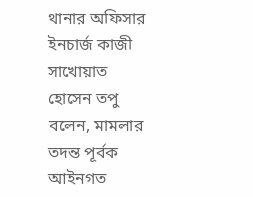থানার অফিসার ইনচার্জ কাজী সাখোয়াত হোসেন তপু বলেন, মামলার তদন্ত পূর্বক আইনগত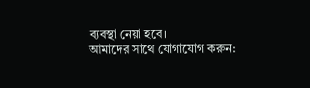ব্যবস্থা নেয়া হবে।
আমাদের সাথে যোগাযোগ করুন: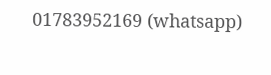01783952169 (whatsapp)